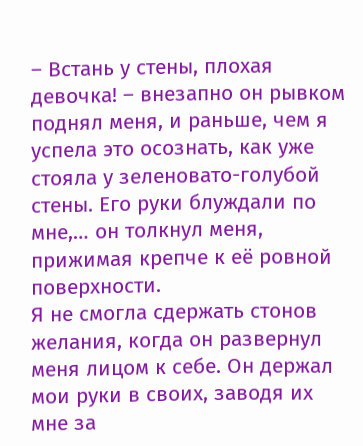– Встань у стены, плохая девочка! – внезапно он рывком поднял меня, и раньше, чем я успела это осознать, как уже стояла у зеленовато-голубой стены. Его руки блуждали по мне,… он толкнул меня, прижимая крепче к её ровной поверхности.
Я не смогла сдержать стонов желания, когда он развернул меня лицом к себе. Он держал мои руки в своих, заводя их мне за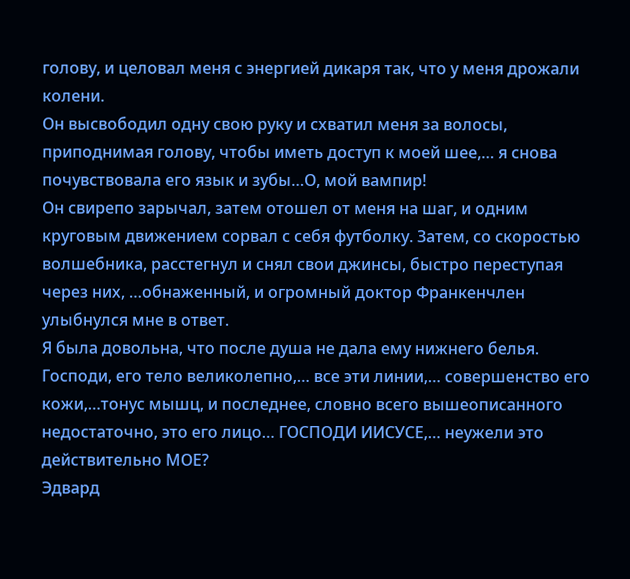голову, и целовал меня с энергией дикаря так, что у меня дрожали колени.
Он высвободил одну свою руку и схватил меня за волосы, приподнимая голову, чтобы иметь доступ к моей шее,… я снова почувствовала его язык и зубы…О, мой вампир!
Он свирепо зарычал, затем отошел от меня на шаг, и одним круговым движением сорвал с себя футболку. Затем, со скоростью волшебника, расстегнул и снял свои джинсы, быстро переступая через них, …обнаженный, и огромный доктор Франкенчлен улыбнулся мне в ответ.
Я была довольна, что после душа не дала ему нижнего белья.
Господи, его тело великолепно,… все эти линии,… совершенство его кожи,…тонус мышц, и последнее, словно всего вышеописанного недостаточно, это его лицо… ГОСПОДИ ИИСУСЕ,… неужели это действительно МОЕ?
Эдвард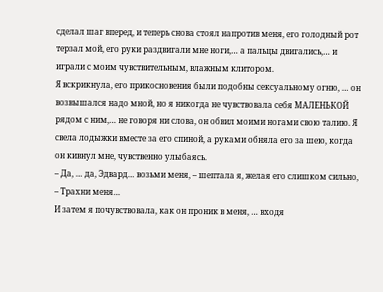сделал шаг вперед, и теперь снова стоял напротив меня, его голодный рот терзал мой, его руки раздвигали мне ноги,… а пальцы двигались,… и играли с моим чувствительным, влажным клитором.
Я вскрикнула, его прикосновения были подобны сексуальному огню, … он возвышался надо мной, но я никогда не чувствовала себя МАЛЕНЬКОЙ рядом с ним,… не говоря ни слова, он обвил моими ногами свою талию. Я свела лодыжки вместе за его спиной, а руками обняла его за шею, когда он кивнул мне, чувственно улыбаясь.
– Да, … да, Эдвард… возьми меня, – шептала я, желая его слишком сильно, – Трахни меня…
И затем я почувствовала, как он проник в меня, … входя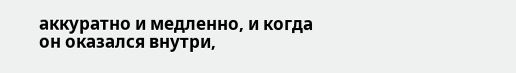аккуратно и медленно, и когда он оказался внутри,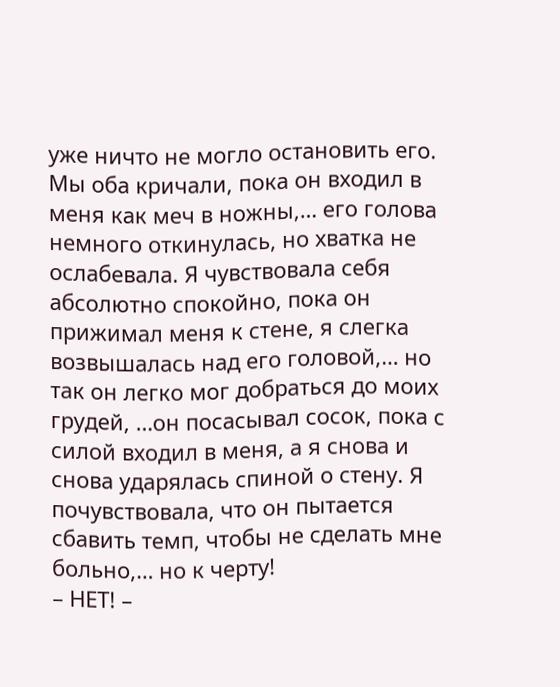уже ничто не могло остановить его.
Мы оба кричали, пока он входил в меня как меч в ножны,… его голова немного откинулась, но хватка не ослабевала. Я чувствовала себя абсолютно спокойно, пока он прижимал меня к стене, я слегка возвышалась над его головой,… но так он легко мог добраться до моих грудей, …он посасывал сосок, пока с силой входил в меня, а я снова и снова ударялась спиной о стену. Я почувствовала, что он пытается сбавить темп, чтобы не сделать мне больно,… но к черту!
– НЕТ! –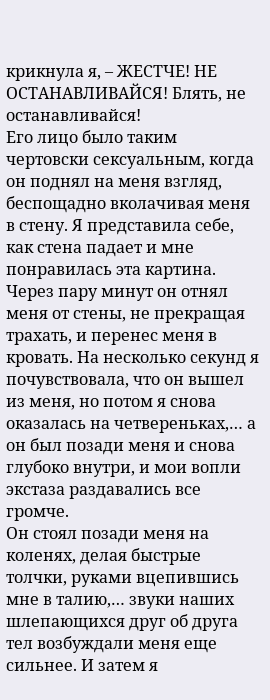крикнула я, – ЖЕСТЧЕ! НЕ ОСТАНАВЛИВАЙСЯ! Блять, не останавливайся!
Его лицо было таким чертовски сексуальным, когда он поднял на меня взгляд, беспощадно вколачивая меня в стену. Я представила себе, как стена падает и мне понравилась эта картина.
Через пару минут он отнял меня от стены, не прекращая трахать, и перенес меня в кровать. На несколько секунд я почувствовала, что он вышел из меня, но потом я снова оказалась на четвереньках,… а он был позади меня и снова глубоко внутри, и мои вопли экстаза раздавались все громче.
Он стоял позади меня на коленях, делая быстрые толчки, руками вцепившись мне в талию,… звуки наших шлепающихся друг об друга тел возбуждали меня еще сильнее. И затем я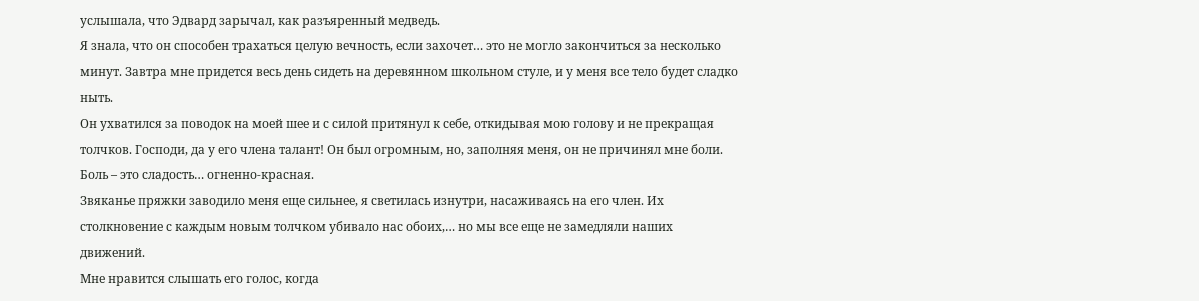услышала, что Эдвард зарычал, как разъяренный медведь.
Я знала, что он способен трахаться целую вечность, если захочет… это не могло закончиться за несколько минут. Завтра мне придется весь день сидеть на деревянном школьном стуле, и у меня все тело будет сладко ныть.
Он ухватился за поводок на моей шее и с силой притянул к себе, откидывая мою голову и не прекращая толчков. Господи, да у его члена талант! Он был огромным, но, заполняя меня, он не причинял мне боли. Боль – это сладость… огненно-красная.
Звяканье пряжки заводило меня еще сильнее, я светилась изнутри, насаживаясь на его член. Их столкновение с каждым новым толчком убивало нас обоих,… но мы все еще не замедляли наших движений.
Мне нравится слышать его голос, когда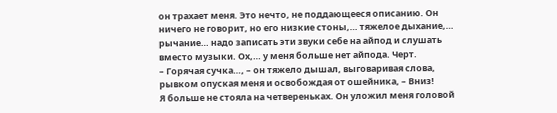он трахает меня. Это нечто, не поддающееся описанию. Он ничего не говорит, но его низкие стоны,… тяжелое дыхание,… рычание… надо записать эти звуки себе на айпод и слушать вместо музыки. Ох,… у меня больше нет айпода. Черт.
– Горячая сучка…, – он тяжело дышал, выговаривая слова, рывком опуская меня и освобождая от ошейника, – Вниз!
Я больше не стояла на четвереньках. Он уложил меня головой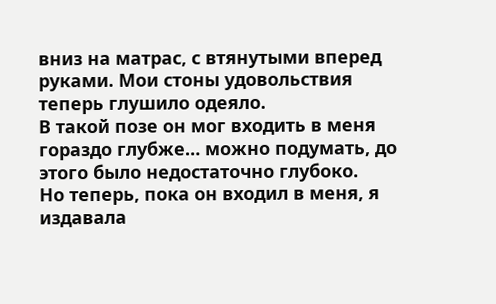вниз на матрас, с втянутыми вперед руками. Мои стоны удовольствия теперь глушило одеяло.
В такой позе он мог входить в меня гораздо глубже… можно подумать, до этого было недостаточно глубоко.
Но теперь, пока он входил в меня, я издавала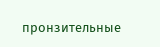пронзительные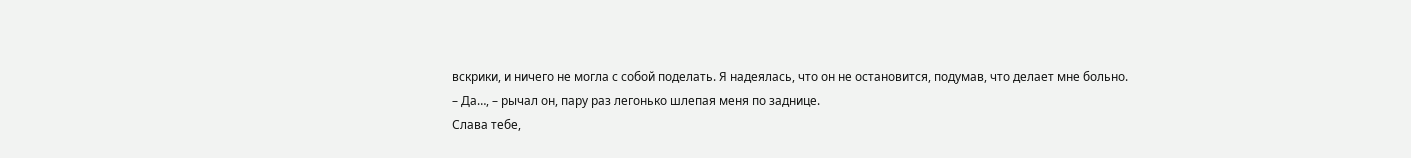вскрики, и ничего не могла с собой поделать. Я надеялась, что он не остановится, подумав, что делает мне больно.
– Да…, – рычал он, пару раз легонько шлепая меня по заднице.
Слава тебе,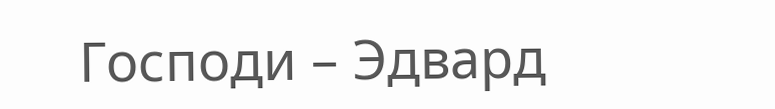Господи – Эдвард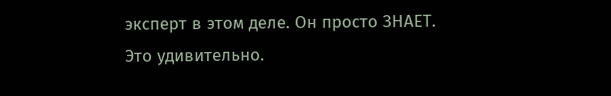эксперт в этом деле. Он просто ЗНАЕТ. Это удивительно.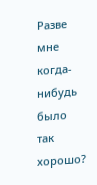Разве мне когда-нибудь было так хорошо?